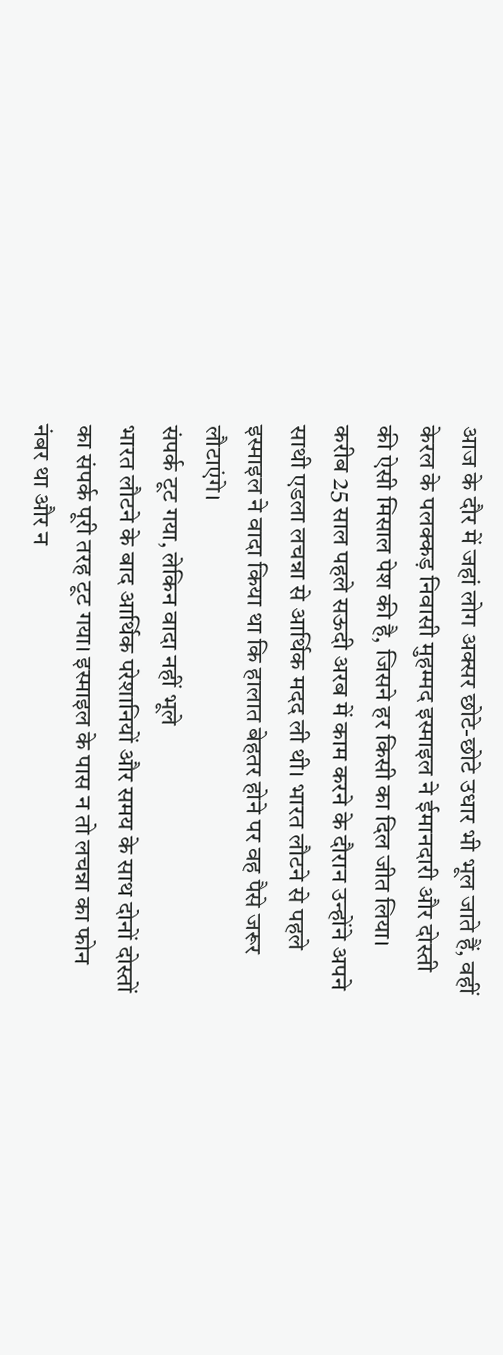आज के दौर में जहां लोग अक्सर छोटे-छोटे उधार भी भूल जाते हैं, वहीं केरल के पलक्कड़ निवासी मुहम्मद इस्माइल ने ईमानदारी और दोस्ती की ऐसी मिसाल पेश की है, जिसने हर किसी का दिल जीत लिया। करीब 25 साल पहले सऊदी अरब में काम करने के दौरान उन्होंने अपने साथी एडला लचन्ना से आर्थिक मदद ली थी। भारत लौटने से पहले इस्माइल ने वादा किया था कि हालात बेहतर होने पर वह पैसे जरूर लौटाएंगे।
संपर्क टूट गया, लेकिन वादा नहीं भूले
भारत लौटने के बाद आर्थिक परेशानियों और समय के साथ दोनों दोस्तों का संपर्क पूरी तरह टूट गया। इस्माइल के पास न तो लचन्ना का फोन नंबर था और न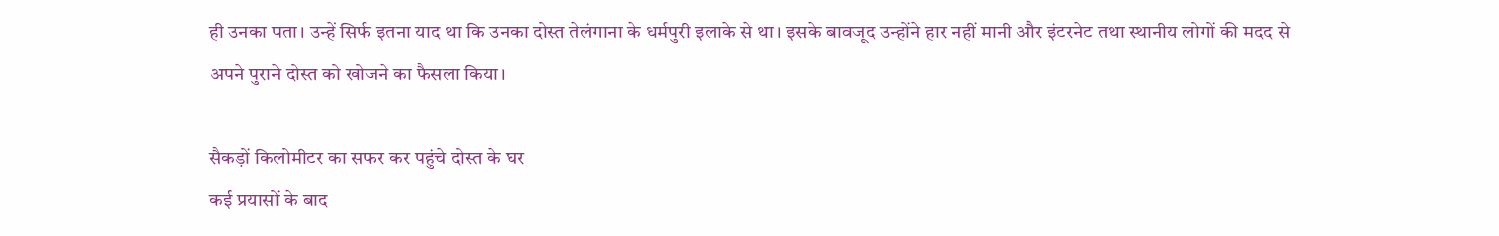ही उनका पता। उन्हें सिर्फ इतना याद था कि उनका दोस्त तेलंगाना के धर्मपुरी इलाके से था। इसके बावजूद उन्होंने हार नहीं मानी और इंटरनेट तथा स्थानीय लोगों की मदद से अपने पुराने दोस्त को खोजने का फैसला किया।

सैकड़ों किलोमीटर का सफर कर पहुंचे दोस्त के घर
कई प्रयासों के बाद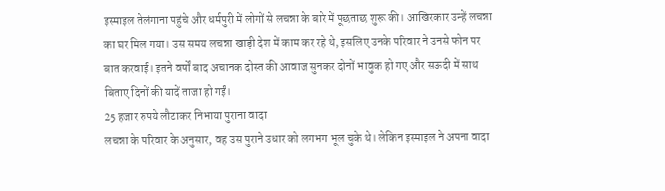इस्माइल तेलंगाना पहुंचे और धर्मपुरी में लोगों से लचन्ना के बारे में पूछताछ शुरू की। आखिरकार उन्हें लचन्ना का घर मिल गया। उस समय लचन्ना खाड़ी देश में काम कर रहे थे, इसलिए उनके परिवार ने उनसे फोन पर बात करवाई। इतने वर्षों बाद अचानक दोस्त की आवाज सुनकर दोनों भावुक हो गए और सऊदी में साथ बिताए दिनों की यादें ताजा हो गईं।
25 हजार रुपये लौटाकर निभाया पुराना वादा
लचन्ना के परिवार के अनुसार, वह उस पुराने उधार को लगभग भूल चुके थे। लेकिन इस्माइल ने अपना वादा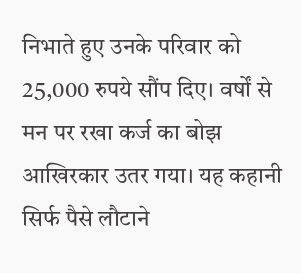निभाते हुए उनके परिवार को 25,000 रुपये सौंप दिए। वर्षों से मन पर रखा कर्ज का बोझ आखिरकार उतर गया। यह कहानी सिर्फ पैसे लौटाने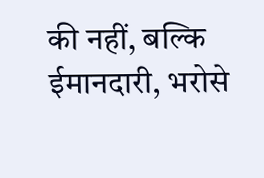की नहीं, बल्कि ईमानदारी, भरोसे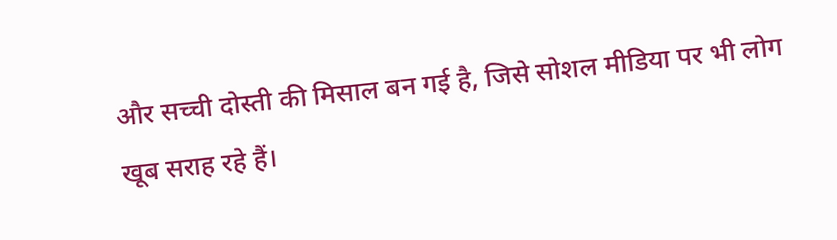और सच्ची दोस्ती की मिसाल बन गई है, जिसे सोशल मीडिया पर भी लोग खूब सराह रहे हैं।